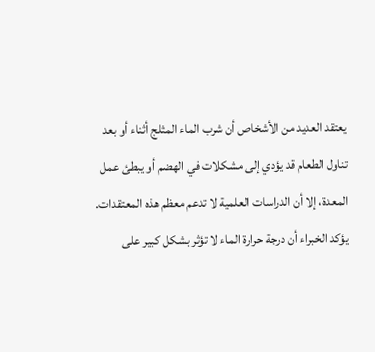يعتقد العديد من الأشخاص أن شرب الماء المثلج أثناء أو بعد تناول الطعام قد يؤدي إلى مشكلات في الهضم أو يبطئ عمل المعدة، إلا أن الدراسات العلمية لا تدعم معظم هذه المعتقدات. يؤكد الخبراء أن درجة حرارة الماء لا تؤثر بشكل كبير على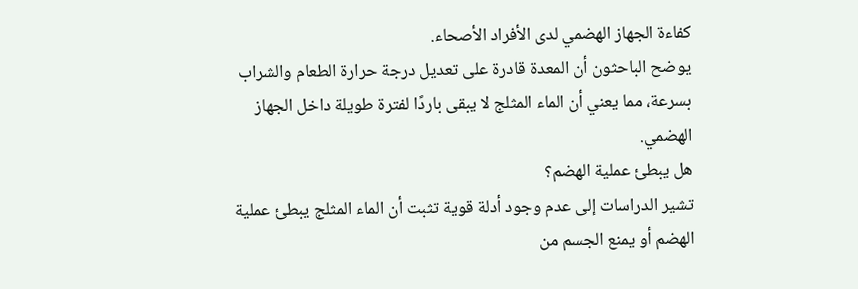كفاءة الجهاز الهضمي لدى الأفراد الأصحاء.
يوضح الباحثون أن المعدة قادرة على تعديل درجة حرارة الطعام والشراب بسرعة، مما يعني أن الماء المثلج لا يبقى باردًا لفترة طويلة داخل الجهاز الهضمي.
هل يبطئ عملية الهضم؟
تشير الدراسات إلى عدم وجود أدلة قوية تثبت أن الماء المثلج يبطئ عملية الهضم أو يمنع الجسم من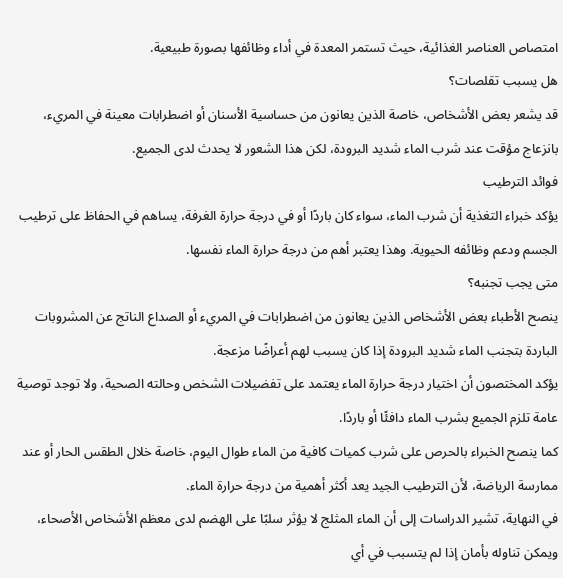امتصاص العناصر الغذائية، حيث تستمر المعدة في أداء وظائفها بصورة طبيعية.
هل يسبب تقلصات؟
قد يشعر بعض الأشخاص، خاصة الذين يعانون من حساسية الأسنان أو اضطرابات معينة في المريء، بانزعاج مؤقت عند شرب الماء شديد البرودة، لكن هذا الشعور لا يحدث لدى الجميع.
فوائد الترطيب
يؤكد خبراء التغذية أن شرب الماء، سواء كان باردًا أو في درجة حرارة الغرفة، يساهم في الحفاظ على ترطيب الجسم ودعم وظائفه الحيوية. وهذا يعتبر أهم من درجة حرارة الماء نفسها.
متى يجب تجنبه؟
ينصح الأطباء بعض الأشخاص الذين يعانون من اضطرابات في المريء أو الصداع الناتج عن المشروبات الباردة بتجنب الماء شديد البرودة إذا كان يسبب لهم أعراضًا مزعجة.
يؤكد المختصون أن اختيار درجة حرارة الماء يعتمد على تفضيلات الشخص وحالته الصحية، ولا توجد توصية عامة تلزم الجميع بشرب الماء دافئًا أو باردًا.
كما ينصح الخبراء بالحرص على شرب كميات كافية من الماء طوال اليوم، خاصة خلال الطقس الحار أو عند ممارسة الرياضة، لأن الترطيب الجيد يعد أكثر أهمية من درجة حرارة الماء.
في النهاية، تشير الدراسات إلى أن الماء المثلج لا يؤثر سلبًا على الهضم لدى معظم الأشخاص الأصحاء، ويمكن تناوله بأمان إذا لم يتسبب في أي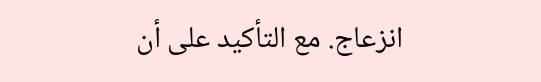انزعاج. مع التأكيد على أن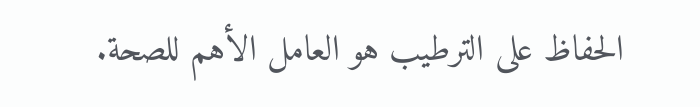الحفاظ على الترطيب هو العامل الأهم للصحة.